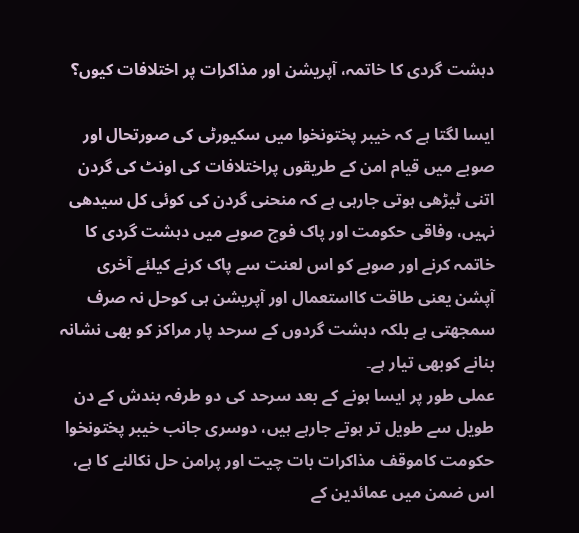دہشت گردی کا خاتمہ، آپریشن اور مذاکرات پر اختلافات کیوں؟

ایسا لگتا ہے کہ خیبر پختونخوا میں سکیورٹی کی صورتحال اور صوبے میں قیام امن کے طریقوں پراختلافات کی اونٹ کی گردن اتنی ٹیڑھی ہوتی جارہی ہے کہ منحنی گردن کی کوئی کل سیدھی نہیں، وفاقی حکومت اور پاک فوج صوبے میں دہشت گردی کا خاتمہ کرنے اور صوبے کو اس لعنت سے پاک کرنے کیلئے آخری آپشن یعنی طاقت کااستعمال اور آپریشن ہی کوحل نہ صرف سمجھتی ہے بلکہ دہشت گردوں کے سرحد پار مراکز کو بھی نشانہ بنانے کوبھی تیار ہے۔
عملی طور پر ایسا ہونے کے بعد سرحد کی دو طرفہ بندش کے دن طویل سے طویل تر ہوتے جارہے ہیں، دوسری جانب خیبر پختونخوا حکومت کاموقف مذاکرات بات چیت اور پرامن حل نکالنے کا ہے، اس ضمن میں عمائدین کے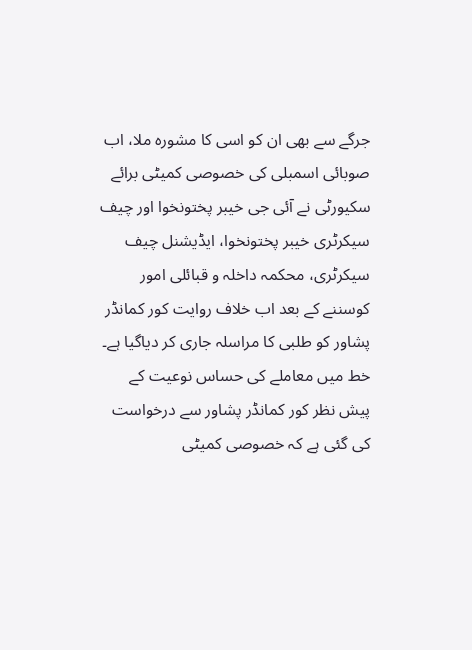جرگے سے بھی ان کو اسی کا مشورہ ملا، اب صوبائی اسمبلی کی خصوصی کمیٹی برائے سکیورٹی نے آئی جی خیبر پختونخوا اور چیف سیکرٹری خیبر پختونخوا، ایڈیشنل چیف سیکرٹری، محکمہ داخلہ و قبائلی امور کوسننے کے بعد اب خلاف روایت کور کمانڈر پشاور کو طلبی کا مراسلہ جاری کر دیاگیا ہے۔
خط میں معاملے کی حساس نوعیت کے پیش نظر کور کمانڈر پشاور سے درخواست کی گئی ہے کہ خصوصی کمیٹی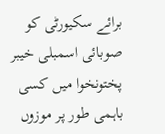برائے سکیورٹی کو صوبائی اسمبلی خیبر پختونخوا میں کسی باہمی طور پر موزوں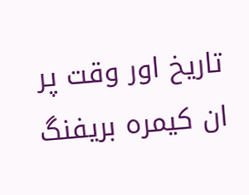تاریخ اور وقت پر ان کیمرہ بریفنگ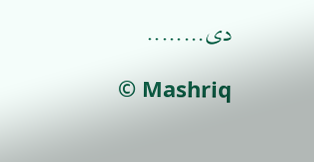دی........

© Mashriq